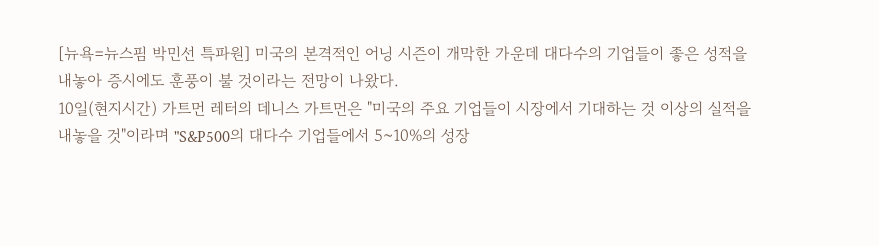[뉴욕=뉴스핌 박민선 특파원] 미국의 본격적인 어닝 시즌이 개막한 가운데 대다수의 기업들이 좋은 성적을 내놓아 증시에도 훈풍이 불 것이라는 전망이 나왔다.
10일(현지시간) 가트먼 레터의 데니스 가트먼은 "미국의 주요 기업들이 시장에서 기대하는 것 이상의 실적을 내놓을 것"이라며 "S&P500의 대다수 기업들에서 5~10%의 성장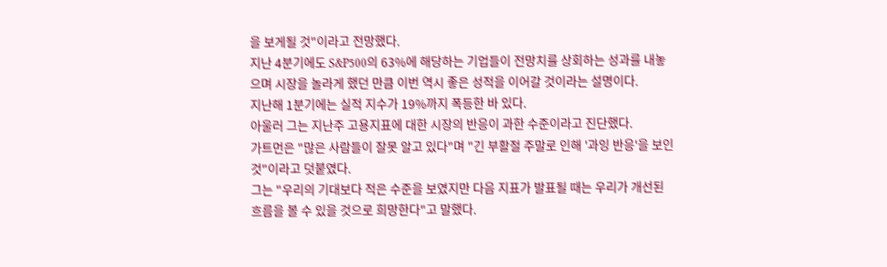을 보게될 것"이라고 전망했다.
지난 4분기에도 S&P500의 63%에 해당하는 기업들이 전망치를 상회하는 성과를 내놓으며 시장을 놀라게 했던 만큼 이번 역시 좋은 성적을 이어갈 것이라는 설명이다.
지난해 1분기에는 실적 지수가 19%까지 폭등한 바 있다.
아울러 그는 지난주 고용지표에 대한 시장의 반응이 과한 수준이라고 진단했다.
가트먼은 "많은 사람들이 잘못 알고 있다"며 "긴 부활절 주말로 인해 '과잉 반응'을 보인 것"이라고 덧붙였다.
그는 "우리의 기대보다 적은 수준을 보였지만 다음 지표가 발표될 때는 우리가 개선된 흐름을 볼 수 있을 것으로 희망한다"고 말했다.